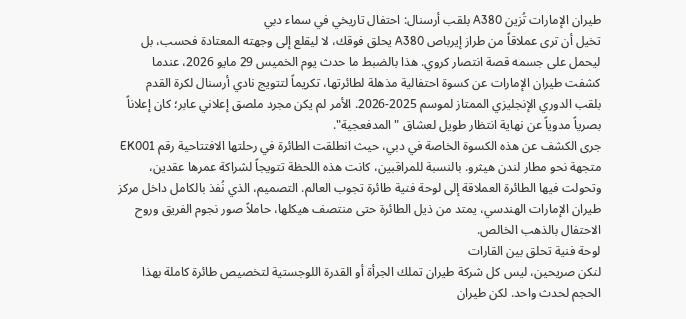طيران الإمارات تُزين A380 بلقب أرسنال: احتفال تاريخي في سماء دبي
تخيل أن ترى عملاقاً من طراز إيرباص A380 يحلق فوقك، لا ليقلع إلى وجهته المعتادة فحسب، بل ليحمل على جسمه قصة انتصار كروي. هذا بالضبط ما حدث يوم الخميس 29 مايو 2026، عندما كشفت طيران الإمارات عن كسوة احتفالية مذهلة لطائرتها، تكريماً لتتويج نادي أرسنال لكرة القدم بلقب الدوري الإنجليزي الممتاز لموسم 2025-2026. الأمر لم يكن مجرد ملصق إعلاني عابر؛ كان إعلاناً بصرياً مدوياً عن نهاية انتظار طويل لعشاق "المدفعجية".
جرى الكشف عن هذه الكسوة الخاصة في دبي، حيث انطلقت الطائرة في رحلتها الافتتاحية رقم EK001 متجهة نحو مطار لندن هيثرو. بالنسبة للمراقبين، كانت هذه اللحظة تتويجاً لشراكة عمرها عقدين، وتحولت فيها الطائرة العملاقة إلى لوحة فنية طائرة تجوب العالم. التصميم، الذي نُفذ بالكامل داخل مركز طيران الإمارات الهندسي، يمتد من ذيل الطائرة حتى منتصف هيكلها، حاملاً صور نجوم الفريق وروح الاحتفال بالذهب الخالص.
لوحة فنية تحلق بين القارات
لنكن صريحين، ليس كل شركة طيران تملك الجرأة أو القدرة اللوجستية لتخصيص طائرة كاملة بهذا الحجم لحدث واحد. لكن طيران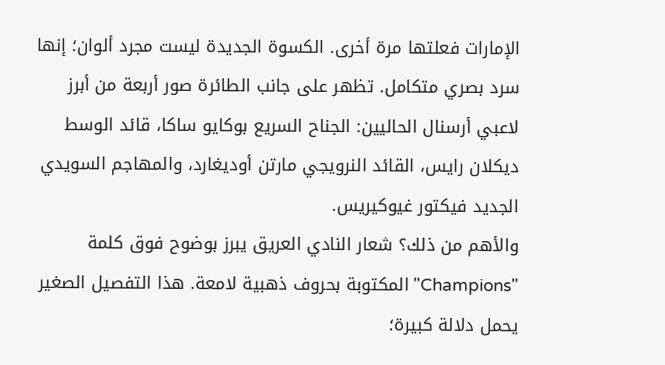الإمارات فعلتها مرة أخرى. الكسوة الجديدة ليست مجرد ألوان؛ إنها سرد بصري متكامل. تظهر على جانب الطائرة صور أربعة من أبرز لاعبي أرسنال الحاليين: الجناح السريع بوكايو ساكا، قائد الوسط ديكلان رايس، القائد النرويجي مارتن أوديغارد، والمهاجم السويدي الجديد فيكتور غيوكيريس.
والأهم من ذلك؟ شعار النادي العريق يبرز بوضوح فوق كلمة "Champions" المكتوبة بحروف ذهبية لامعة. هذا التفصيل الصغير يحمل دلالة كبيرة؛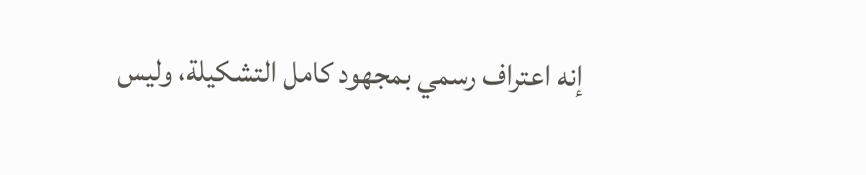إنه اعتراف رسمي بمجهود كامل التشكيلة، وليس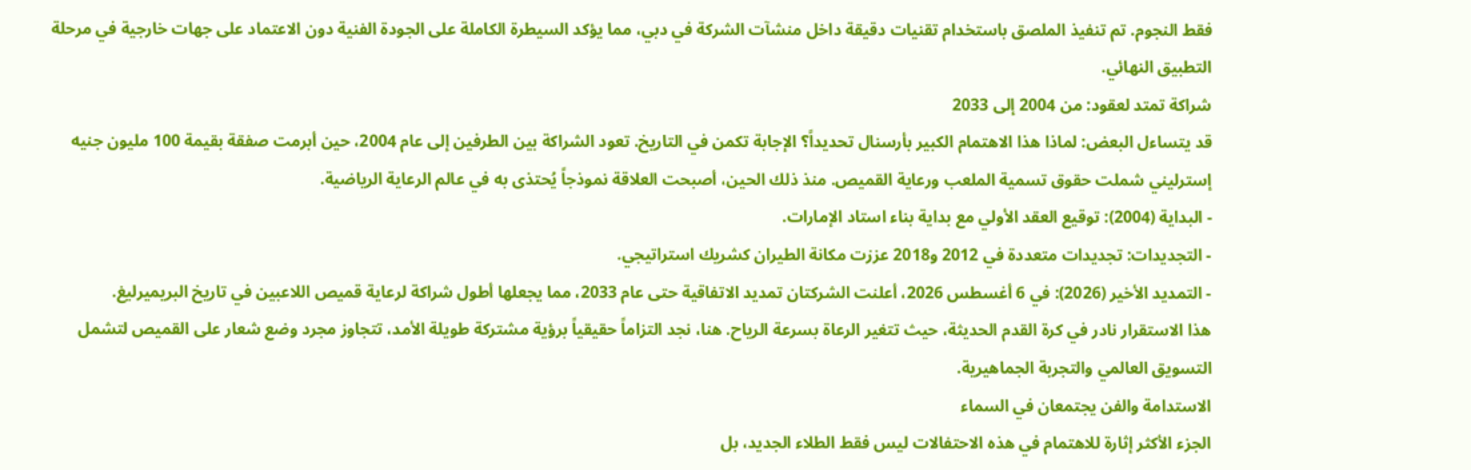فقط النجوم. تم تنفيذ الملصق باستخدام تقنيات دقيقة داخل منشآت الشركة في دبي، مما يؤكد السيطرة الكاملة على الجودة الفنية دون الاعتماد على جهات خارجية في مرحلة التطبيق النهائي.
شراكة تمتد لعقود: من 2004 إلى 2033
قد يتساءل البعض: لماذا هذا الاهتمام الكبير بأرسنال تحديداً؟ الإجابة تكمن في التاريخ. تعود الشراكة بين الطرفين إلى عام 2004، حين أبرمت صفقة بقيمة 100 مليون جنيه إسترليني شملت حقوق تسمية الملعب ورعاية القميص. منذ ذلك الحين، أصبحت العلاقة نموذجاً يُحتذى به في عالم الرعاية الرياضية.
- البداية (2004): توقيع العقد الأولي مع بداية بناء استاد الإمارات.
- التجديدات: تجديدات متعددة في 2012 و2018 عززت مكانة الطيران كشريك استراتيجي.
- التمديد الأخير (2026): في 6 أغسطس 2026، أعلنت الشركتان تمديد الاتفاقية حتى عام 2033، مما يجعلها أطول شراكة لرعاية قميص اللاعبين في تاريخ البريميرليغ.
هذا الاستقرار نادر في كرة القدم الحديثة، حيث تتغير الرعاة بسرعة الرياح. هنا، نجد التزاماً حقيقياً برؤية مشتركة طويلة الأمد، تتجاوز مجرد وضع شعار على القميص لتشمل التسويق العالمي والتجربة الجماهيرية.
الاستدامة والفن يجتمعان في السماء
الجزء الأكثر إثارة للاهتمام في هذه الاحتفالات ليس فقط الطلاء الجديد، بل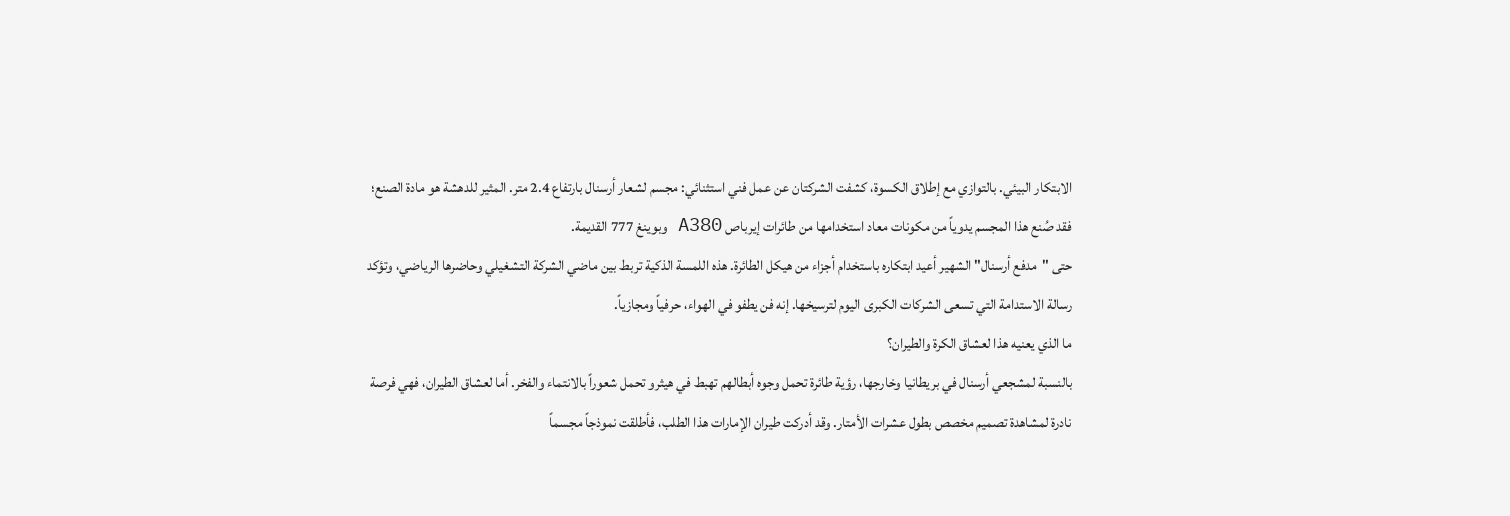الابتكار البيئي. بالتوازي مع إطلاق الكسوة، كشفت الشركتان عن عمل فني استثنائي: مجسم لشعار أرسنال بارتفاع 2.4 متر. المثير للدهشة هو مادة الصنع؛ فقد صُنع هذا المجسم يدوياً من مكونات معاد استخدامها من طائرات إيرباص A380 وبوينغ 777 القديمة.
حتى "مدفع أرسنال" الشهير أعيد ابتكاره باستخدام أجزاء من هيكل الطائرة. هذه اللمسة الذكية تربط بين ماضي الشركة التشغيلي وحاضرها الرياضي، وتؤكد رسالة الاستدامة التي تسعى الشركات الكبرى اليوم لترسيخها. إنه فن يطفو في الهواء، حرفياً ومجازياً.
ما الذي يعنيه هذا لعشاق الكرة والطيران؟
بالنسبة لمشجعي أرسنال في بريطانيا وخارجها، رؤية طائرة تحمل وجوه أبطالهم تهبط في هيثرو تحمل شعوراً بالانتماء والفخر. أما لعشاق الطيران، فهي فرصة نادرة لمشاهدة تصميم مخصص بطول عشرات الأمتار. وقد أدركت طيران الإمارات هذا الطلب، فأطلقت نموذجاً مجسماً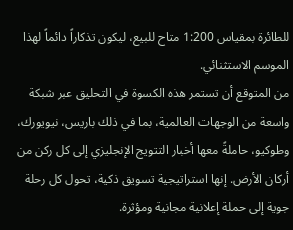للطائرة بمقياس 1:200 متاح للبيع، ليكون تذكاراً دائماً لهذا الموسم الاستثنائي.
من المتوقع أن تستمر هذه الكسوة في التحليق عبر شبكة واسعة من الوجهات العالمية، بما في ذلك باريس، نيويورك، وطوكيو، حاملةً معها أخبار التتويج الإنجليزي إلى كل ركن من أركان الأرض. إنها استراتيجية تسويق ذكية، تحول كل رحلة جوية إلى حملة إعلانية مجانية ومؤثرة.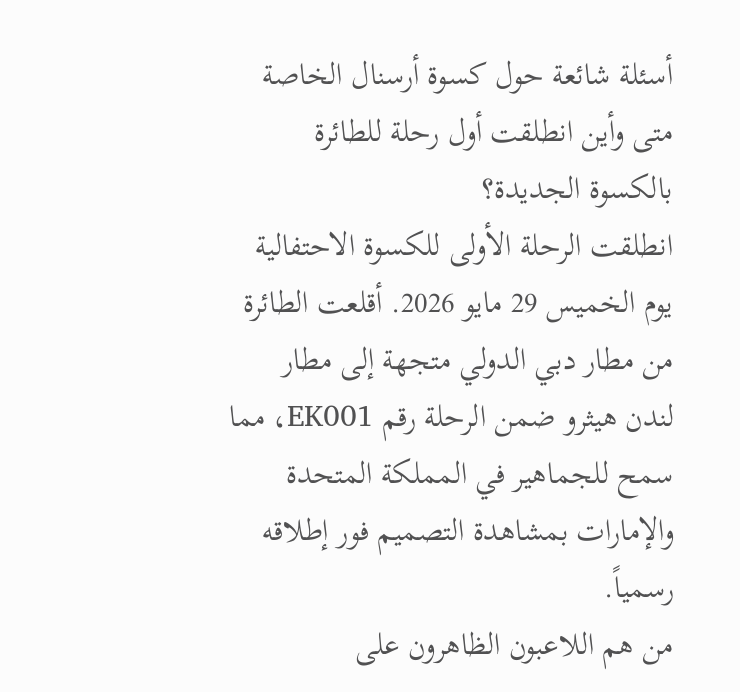أسئلة شائعة حول كسوة أرسنال الخاصة
متى وأين انطلقت أول رحلة للطائرة بالكسوة الجديدة؟
انطلقت الرحلة الأولى للكسوة الاحتفالية يوم الخميس 29 مايو 2026. أقلعت الطائرة من مطار دبي الدولي متجهة إلى مطار لندن هيثرو ضمن الرحلة رقم EK001، مما سمح للجماهير في المملكة المتحدة والإمارات بمشاهدة التصميم فور إطلاقه رسمياً.
من هم اللاعبون الظاهرون على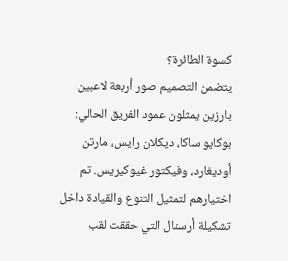كسوة الطائرة؟
يتضمن التصميم صور أربعة لاعبين بارزين يمثلون عمود الفريق الحالي: بوكايو ساكا، ديكلان رايس، مارتن أوديغارد، وفيكتور غيوكيريس. تم اختيارهم لتمثيل التنوع والقيادة داخل تشكيلة أرسنال التي حققت لقب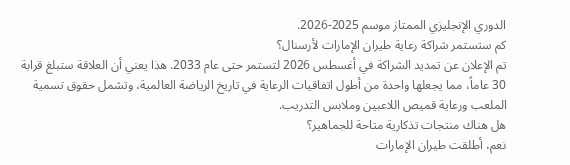الدوري الإنجليزي الممتاز موسم 2025-2026.
كم ستستمر شراكة رعاية طيران الإمارات لأرسنال؟
تم الإعلان عن تمديد الشراكة في أغسطس 2026 لتستمر حتى عام 2033. هذا يعني أن العلاقة ستبلغ قرابة 30 عاماً، مما يجعلها واحدة من أطول اتفاقيات الرعاية في تاريخ الرياضة العالمية، وتشمل حقوق تسمية الملعب ورعاية قميص اللاعبين وملابس التدريب.
هل هناك منتجات تذكارية متاحة للجماهير؟
نعم، أطلقت طيران الإمارات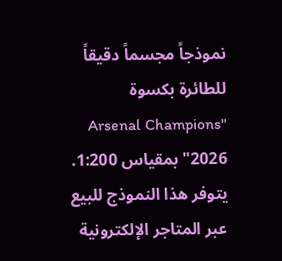نموذجاً مجسماً دقيقاً للطائرة بكسوة "Arsenal Champions 2026" بمقياس 1:200. يتوفر هذا النموذج للبيع عبر المتاجر الإلكترونية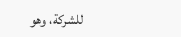للشركة، وهو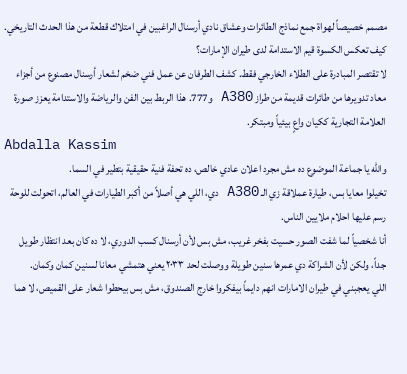مصمم خصيصاً لهواة جمع نماذج الطائرات وعشاق نادي أرسنال الراغبين في امتلاك قطعة من هذا الحدث التاريخي.
كيف تعكس الكسوة قيم الاستدامة لدى طيران الإمارات؟
لا تقتصر المبادرة على الطلاء الخارجي فقط. كشف الطرفان عن عمل فني ضخم لشعار أرسنال مصنوع من أجزاء معاد تدويرها من طائرات قديمة من طراز A380 و777. هذا الربط بين الفن والرياضة والاستدامة يعزز صورة العلامة التجارية ككيان واعٍ بيئياً ومبتكر.
Abdalla Kassim
والله يا جماعة الموضوع ده مش مجرد اعلان عادي خالص، ده تحفة فنية حقيقية بتطير في السما.
تخيلوا معايا بس، طيارة عملاقة زي الـ A380 دي، اللي هي أصلاً من أكبر الطيارات في العالم، اتحولت للوحة رسم عليها احلام ملايين الناس.
أنا شخصياً لما شفت الصور حسيت بفخر غريب، مش بس لأن أرسنال كسب الدوري، لا ده كان بعد انتظار طويل جداً، ولكن لأن الشراكة دي عمرها سنين طويلة ووصلت لحد ٢٠٣٣ يعني هتمشي معانا لسنين كمان وكمان.
اللي يعجبني في طيران الامارات انهم دايماً بيفكروا خارج الصندوق، مش بس بيحطوا شعار على القميص، لا هما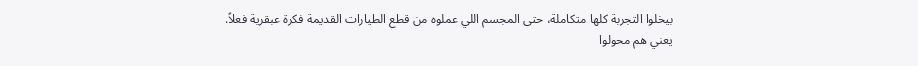بيخلوا التجربة كلها متكاملة، حتى المجسم اللي عملوه من قطع الطيارات القديمة فكرة عبقرية فعلاً.
يعني هم محولوا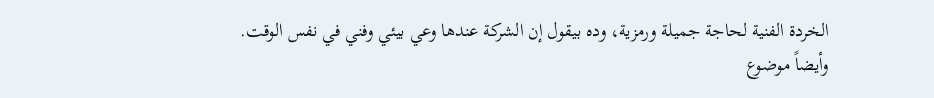الخردة الفنية لحاجة جميلة ورمزية، وده بيقول إن الشركة عندها وعي بيئي وفني في نفس الوقت.
وأيضاً موضوع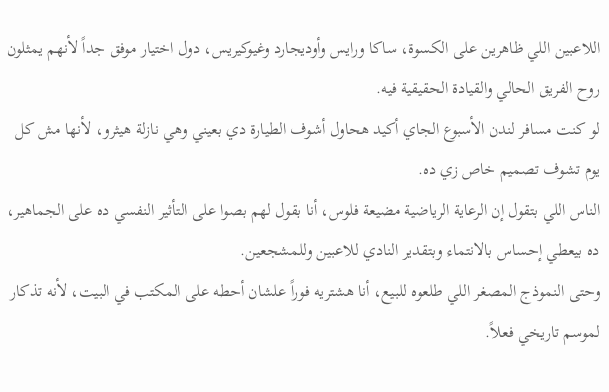اللاعبين اللي ظاهرين على الكسوة، ساكا ورايس وأوديجارد وغيوكيريس، دول اختيار موفق جداً لأنهم يمثلون روح الفريق الحالي والقيادة الحقيقية فيه.
لو كنت مسافر لندن الأسبوع الجاي أكيد هحاول أشوف الطيارة دي بعيني وهي نازلة هيثرو، لأنها مش كل يوم تشوف تصميم خاص زي ده.
الناس اللي بتقول إن الرعاية الرياضية مضيعة فلوس، أنا بقول لهم بصوا على التأثير النفسي ده على الجماهير، ده بيعطي إحساس بالانتماء وبتقدير النادي للاعبين وللمشجعين.
وحتى النموذج المصغر اللي طلعوه للبيع، أنا هشتريه فوراً علشان أحطه على المكتب في البيت، لأنه تذكار لموسم تاريخي فعلاً.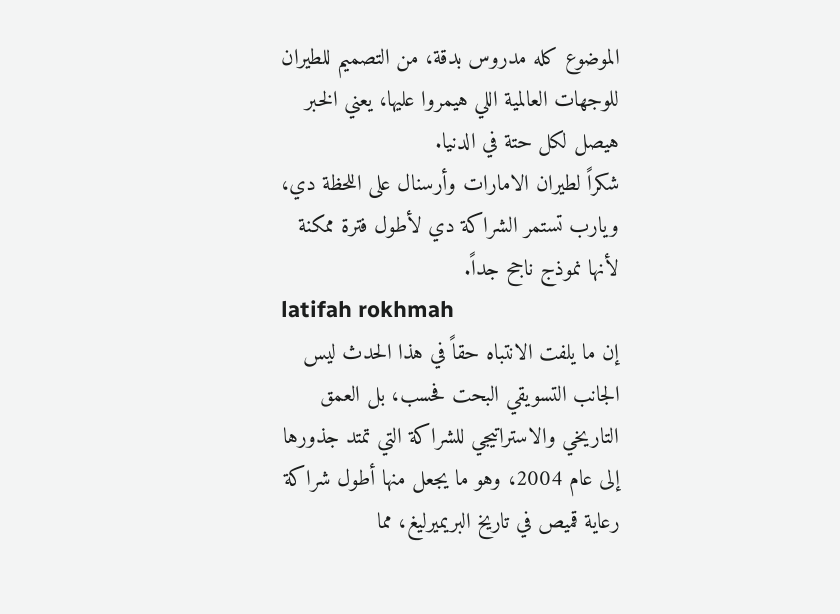الموضوع كله مدروس بدقة، من التصميم للطيران للوجهات العالمية اللي هيمروا عليها، يعني الخبر هيصل لكل حتة في الدنيا.
شكراً لطيران الامارات وأرسنال على اللحظة دي، ويارب تستمر الشراكة دي لأطول فترة ممكنة لأنها نموذج ناجح جداً.
latifah rokhmah
إن ما يلفت الانتباه حقاً في هذا الحدث ليس الجانب التسويقي البحت فحسب، بل العمق التاريخي والاستراتيجي للشراكة التي تمتد جذورها إلى عام 2004، وهو ما يجعل منها أطول شراكة رعاية قميص في تاريخ البريميرليغ، مما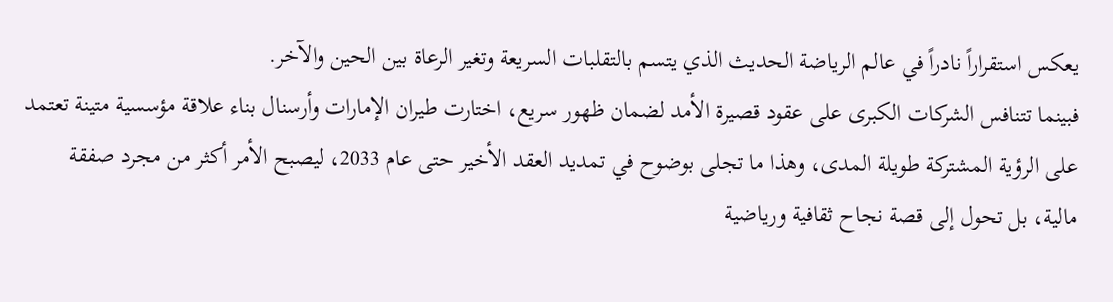يعكس استقراراً نادراً في عالم الرياضة الحديث الذي يتسم بالتقلبات السريعة وتغير الرعاة بين الحين والآخر.
فبينما تتنافس الشركات الكبرى على عقود قصيرة الأمد لضمان ظهور سريع، اختارت طيران الإمارات وأرسنال بناء علاقة مؤسسية متينة تعتمد على الرؤية المشتركة طويلة المدى، وهذا ما تجلى بوضوح في تمديد العقد الأخير حتى عام 2033، ليصبح الأمر أكثر من مجرد صفقة مالية، بل تحول إلى قصة نجاح ثقافية ورياضية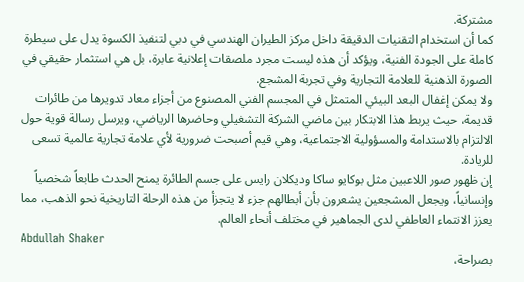مشتركة.
كما أن استخدام التقنيات الدقيقة داخل مركز الطيران الهندسي في دبي لتنفيذ الكسوة يدل على سيطرة كاملة على الجودة الفنية، ويؤكد أن هذه ليست مجرد ملصقات إعلانية عابرة، بل هي استثمار حقيقي في الصورة الذهنية للعلامة التجارية وفي تجربة المشجع.
ولا يمكن إغفال البعد البيئي المتمثل في المجسم الفني المصنوع من أجزاء معاد تدويرها من طائرات قديمة، حيث يربط هذا الابتكار بين ماضي الشركة التشغيلي وحاضرها الرياضي، ويرسل رسالة قوية حول الالتزام بالاستدامة والمسؤولية الاجتماعية، وهي قيم أصبحت ضرورية لأي علامة تجارية عالمية تسعى للريادة.
إن ظهور صور اللاعبين مثل بوكايو ساكا وديكلان رايس على جسم الطائرة يمنح الحدث طابعاً شخصياً وإنسانياً، ويجعل المشجعين يشعرون بأن أبطالهم جزء لا يتجزأ من هذه الرحلة التاريخية نحو الذهب، مما يعزز الانتماء العاطفي لدى الجماهير في مختلف أنحاء العالم.
Abdullah Shaker
بصراحة،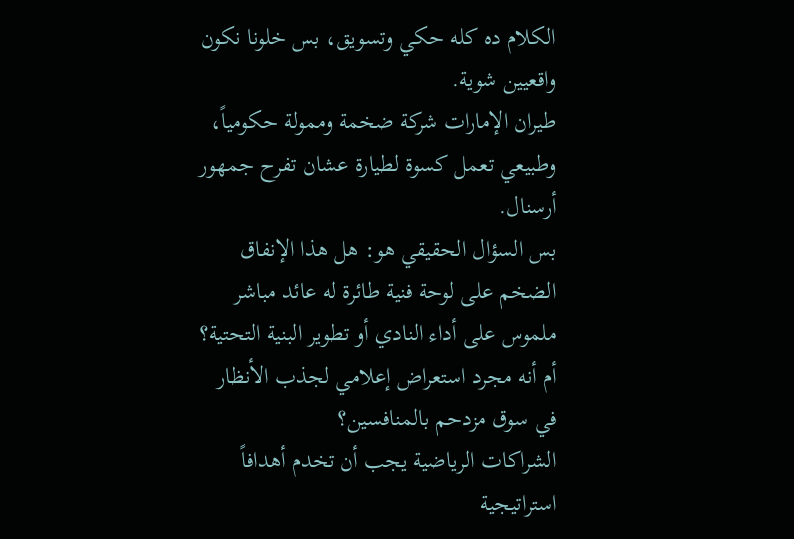الكلام ده كله حكي وتسويق، بس خلونا نكون واقعيين شوية.
طيران الإمارات شركة ضخمة وممولة حكومياً، وطبيعي تعمل كسوة لطيارة عشان تفرح جمهور أرسنال.
بس السؤال الحقيقي هو: هل هذا الإنفاق الضخم على لوحة فنية طائرة له عائد مباشر ملموس على أداء النادي أو تطوير البنية التحتية؟
أم أنه مجرد استعراض إعلامي لجذب الأنظار في سوق مزدحم بالمنافسين؟
الشراكات الرياضية يجب أن تخدم أهدافاً استراتيجية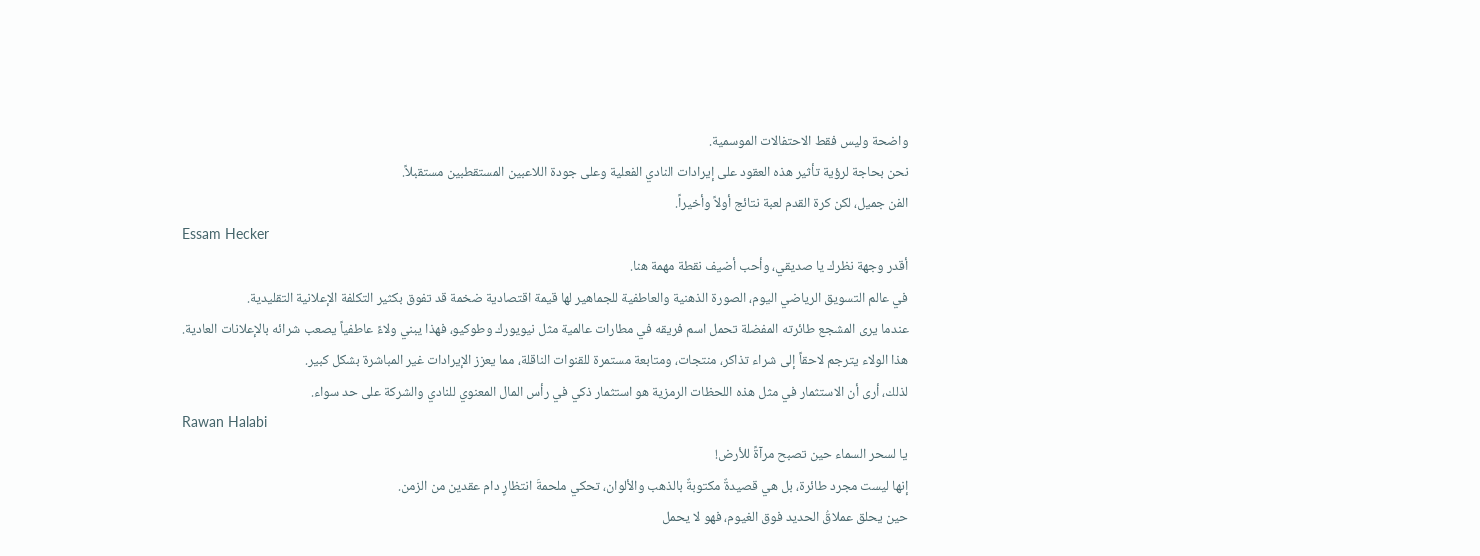واضحة وليس فقط الاحتفالات الموسمية.
نحن بحاجة لرؤية تأثير هذه العقود على إيرادات النادي الفعلية وعلى جودة اللاعبين المستقطبين مستقبلاً.
الفن جميل، لكن كرة القدم لعبة نتائج أولاً وأخيراً.
Essam Hecker
أقدر وجهة نظرك يا صديقي، وأحب أضيف نقطة مهمة هنا.
في عالم التسويق الرياضي اليوم، الصورة الذهنية والعاطفية للجماهير لها قيمة اقتصادية ضخمة قد تفوق بكثير التكلفة الإعلانية التقليدية.
عندما يرى المشجع طائرته المفضلة تحمل اسم فريقه في مطارات عالمية مثل نيويورك وطوكيو، فهذا يبني ولاءً عاطفياً يصعب شرائه بالإعلانات العادية.
هذا الولاء يترجم لاحقاً إلى شراء تذاكر، منتجات، ومتابعة مستمرة للقنوات الناقلة، مما يعزز الإيرادات غير المباشرة بشكل كبير.
لذلك، أرى أن الاستثمار في مثل هذه اللحظات الرمزية هو استثمار ذكي في رأس المال المعنوي للنادي والشركة على حد سواء.
Rawan Halabi
يا لسحر السماء حين تصبح مرآةً للأرض!
إنها ليست مجرد طائرة، بل هي قصيدةٌ مكتوبةٌ بالذهب والألوان، تحكي ملحمةَ انتظارٍ دام عقدين من الزمن.
حين يحلق عملاقُ الحديد فوق الغيوم، فهو لا يحمل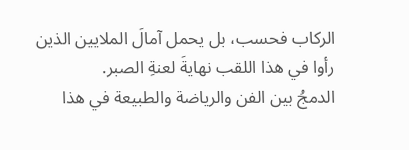الركاب فحسب، بل يحمل آمالَ الملايين الذين رأوا في هذا اللقب نهايةَ لعنةِ الصبر.
الدمجُ بين الفن والرياضة والطبيعة في هذا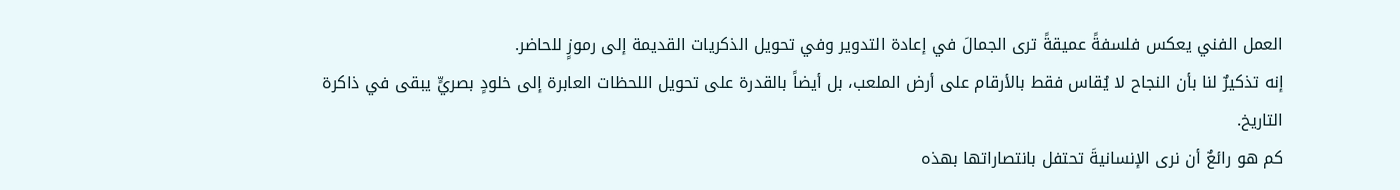العمل الفني يعكس فلسفةً عميقةً ترى الجمالَ في إعادة التدوير وفي تحويل الذكريات القديمة إلى رموزٍ للحاضر.
إنه تذكيرٌ لنا بأن النجاح لا يُقاس فقط بالأرقام على أرض الملعب، بل أيضاً بالقدرة على تحويل اللحظات العابرة إلى خلودٍ بصريٍّ يبقى في ذاكرة التاريخ.
كم هو رائعٌ أن نرى الإنسانيةَ تحتفل بانتصاراتها بهذه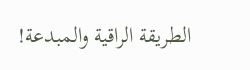الطريقة الراقية والمبدعة!